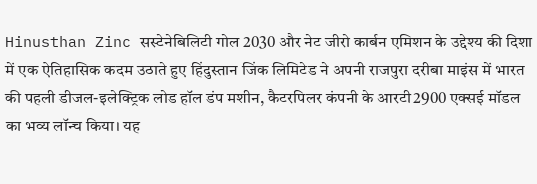Hinusthan Zinc सस्टेनेबिलिटी गोल 2030 और नेट जीरो कार्बन एमिशन के उद्देश्य की दिशा में एक ऐतिहासिक कदम उठाते हुए हिंदुस्तान जिंक लिमिटेड ने अपनी राजपुरा दरीबा माइंस में भारत की पहली डीजल-इलेक्ट्रिक लोड हॉल डंप मशीन, कैटरपिलर कंपनी के आरटी2900 एक्सई मॉडल का भव्य लॉन्च किया। यह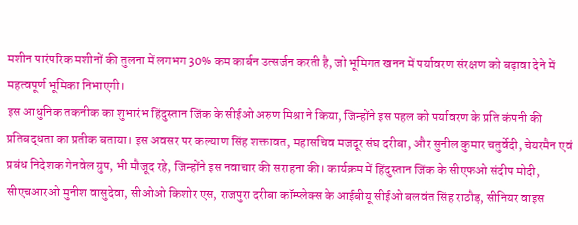मशीन पारंपरिक मशीनों की तुलना में लगभग 30% कम कार्बन उत्सर्जन करती है, जो भूमिगत खनन में पर्यावरण संरक्षण को बढ़ावा देने में महत्वपूर्ण भूमिका निभाएगी।
इस आधुनिक तकनीक का शुभारंभ हिंदुस्तान जिंक के सीईओ अरुण मिश्रा ने किया, जिन्होंने इस पहल को पर्यावरण के प्रति कंपनी की प्रतिबद्धता का प्रतीक बताया। इस अवसर पर कल्याण सिंह शक्तावत, महासचिव मजदूर संघ दरीबा, और सुनील कुमार चतुर्वेदी, चेयरमैन एवं प्रबंध निदेशक गेनवेल ग्रुप, भी मौजूद रहे, जिन्होंने इस नवाचार की सराहना की। कार्यक्रम में हिंदुस्तान जिंक के सीएफओ संदीप मोदी, सीएचआरओ मुनीश वासुदेवा, सीओओ किशोर एस, राजपुरा दरीबा कॉम्प्लेक्स के आईबीयू सीईओ बलवंत सिंह राठौड़, सीनियर वाइस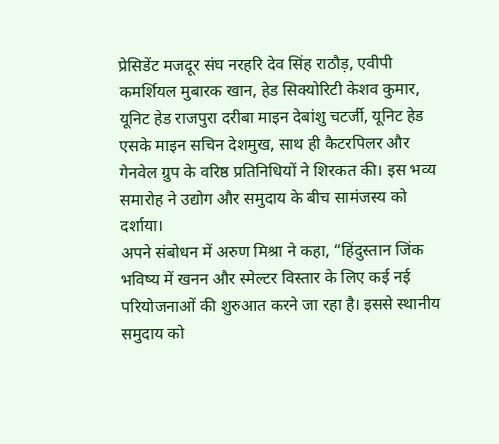प्रेसिडेंट मजदूर संघ नरहरि देव सिंह राठौड़, एवीपी कमर्शियल मुबारक खान, हेड सिक्योरिटी केशव कुमार, यूनिट हेड राजपुरा दरीबा माइन देबांशु चटर्जी, यूनिट हेड एसके माइन सचिन देशमुख, साथ ही कैटरपिलर और गेनवेल ग्रुप के वरिष्ठ प्रतिनिधियों ने शिरकत की। इस भव्य समारोह ने उद्योग और समुदाय के बीच सामंजस्य को दर्शाया।
अपने संबोधन में अरुण मिश्रा ने कहा, “हिंदुस्तान जिंक भविष्य में खनन और स्मेल्टर विस्तार के लिए कई नई परियोजनाओं की शुरुआत करने जा रहा है। इससे स्थानीय समुदाय को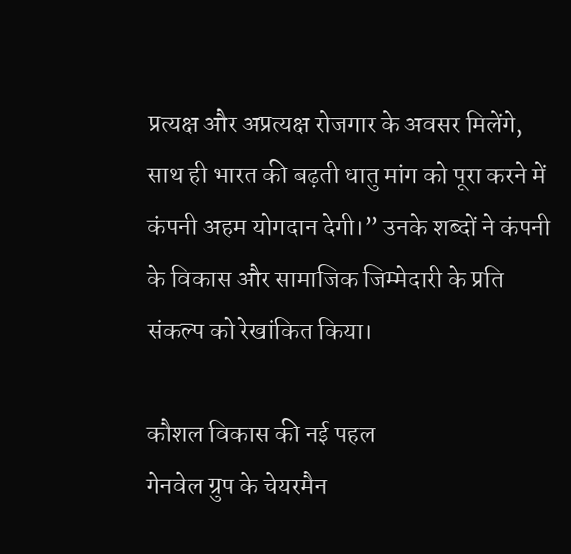प्रत्यक्ष और अप्रत्यक्ष रोजगार के अवसर मिलेंगे, साथ ही भारत की बढ़ती धातु मांग को पूरा करने में कंपनी अहम योगदान देगी।” उनके शब्दों ने कंपनी के विकास और सामाजिक जिम्मेदारी के प्रति संकल्प को रेखांकित किया।

कौशल विकास की नई पहल
गेनवेल ग्रुप के चेयरमैन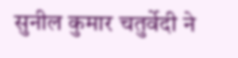सुनील कुमार चतुर्वेदी ने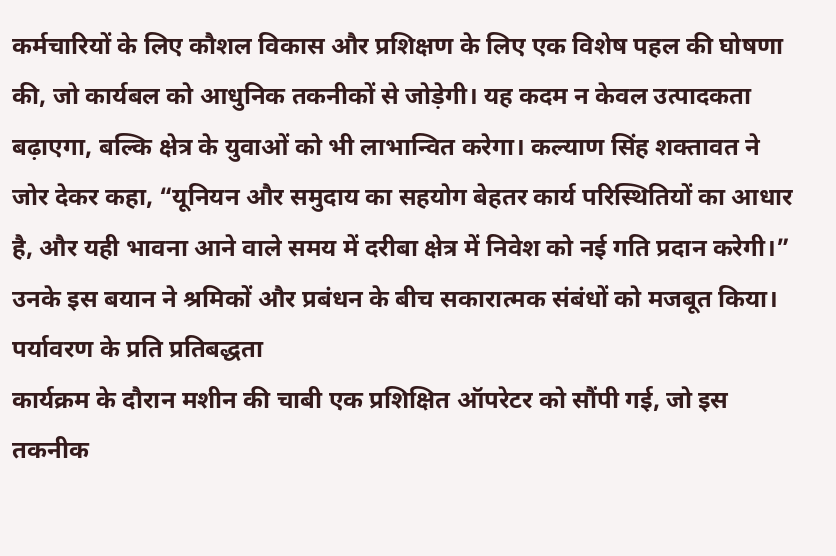कर्मचारियों के लिए कौशल विकास और प्रशिक्षण के लिए एक विशेष पहल की घोषणा की, जो कार्यबल को आधुनिक तकनीकों से जोड़ेगी। यह कदम न केवल उत्पादकता बढ़ाएगा, बल्कि क्षेत्र के युवाओं को भी लाभान्वित करेगा। कल्याण सिंह शक्तावत ने जोर देकर कहा, “यूनियन और समुदाय का सहयोग बेहतर कार्य परिस्थितियों का आधार है, और यही भावना आने वाले समय में दरीबा क्षेत्र में निवेश को नई गति प्रदान करेगी।” उनके इस बयान ने श्रमिकों और प्रबंधन के बीच सकारात्मक संबंधों को मजबूत किया।
पर्यावरण के प्रति प्रतिबद्धता
कार्यक्रम के दौरान मशीन की चाबी एक प्रशिक्षित ऑपरेटर को सौंपी गई, जो इस तकनीक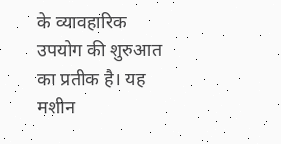के व्यावहारिक उपयोग की शुरुआत का प्रतीक है। यह मशीन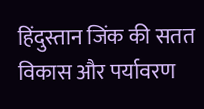हिंदुस्तान जिंक की सतत विकास और पर्यावरण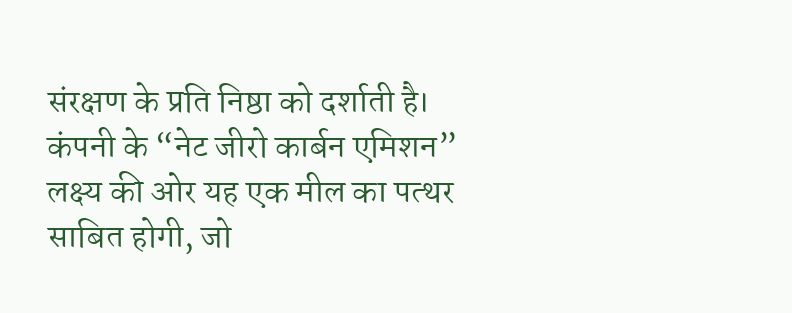संरक्षण के प्रति निष्ठा को दर्शाती है। कंपनी के “नेट जीरो कार्बन एमिशन” लक्ष्य की ओर यह एक मील का पत्थर साबित होगी, जो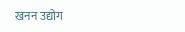खनन उद्योग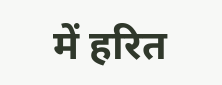में हरित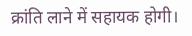क्रांति लाने में सहायक होगी।